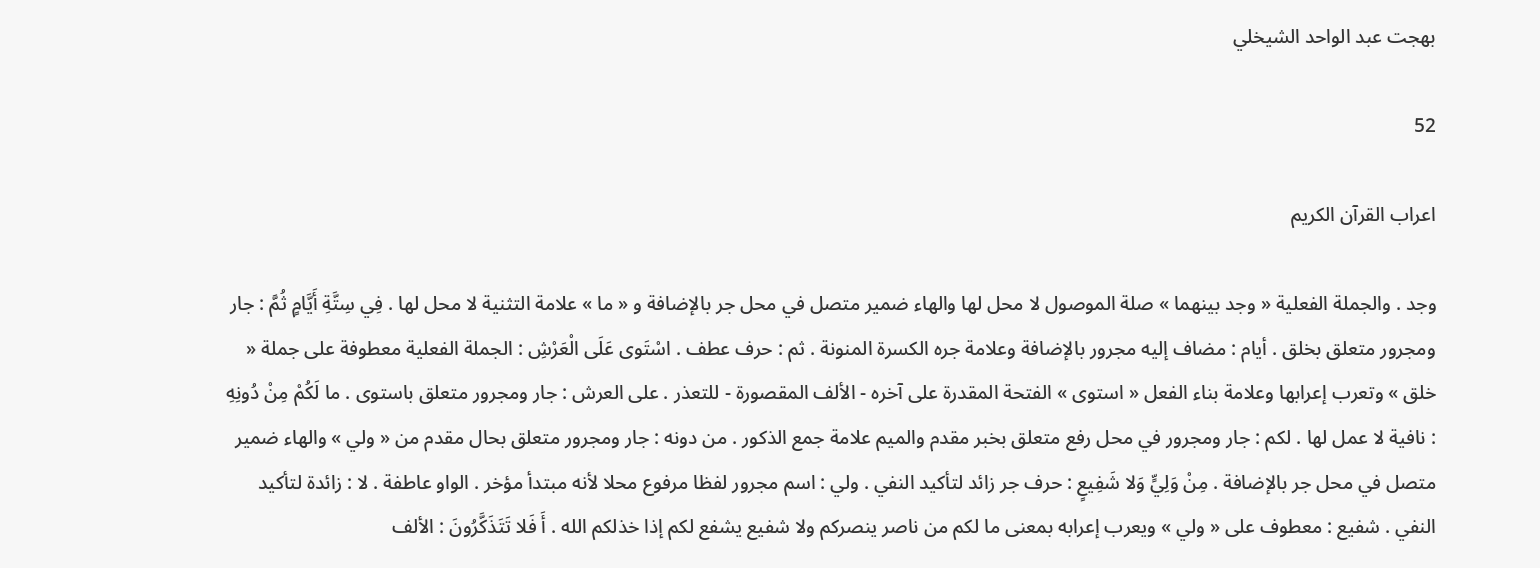بهجت عبد الواحد الشيخلي

52

اعراب القرآن الكريم

وجد . والجملة الفعلية « وجد بينهما » صلة الموصول لا محل لها والهاء ضمير متصل في محل جر بالإضافة و « ما » علامة التثنية لا محل لها . فِي سِتَّةِ أَيَّامٍ ثُمَّ : جار ومجرور متعلق بخلق . أيام : مضاف إليه مجرور بالإضافة وعلامة جره الكسرة المنونة . ثم : حرف عطف . اسْتَوى عَلَى الْعَرْشِ : الجملة الفعلية معطوفة على جملة « خلق » وتعرب إعرابها وعلامة بناء الفعل « استوى » الفتحة المقدرة على آخره - الألف المقصورة - للتعذر . على العرش : جار ومجرور متعلق باستوى . ما لَكُمْ مِنْ دُونِهِ : نافية لا عمل لها . لكم : جار ومجرور في محل رفع متعلق بخبر مقدم والميم علامة جمع الذكور . من دونه : جار ومجرور متعلق بحال مقدم من « ولي » والهاء ضمير متصل في محل جر بالإضافة . مِنْ وَلِيٍّ وَلا شَفِيعٍ : حرف جر زائد لتأكيد النفي . ولي : اسم مجرور لفظا مرفوع محلا لأنه مبتدأ مؤخر . الواو عاطفة . لا : زائدة لتأكيد النفي . شفيع : معطوف على « ولي » ويعرب إعرابه بمعنى ما لكم من ناصر ينصركم ولا شفيع يشفع لكم إذا خذلكم الله . أَ فَلا تَتَذَكَّرُونَ : الألف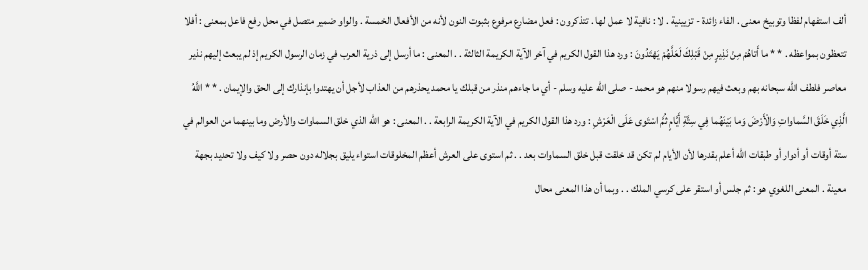ألف استفهام لفظا وتوبيخ معنى . الفاء زائدة - تزيينية . لا : نافية لا عمل لها . تتذكرون : فعل مضارع مرفوع بثبوت النون لأنه من الأفعال الخمسة . والواو ضمير متصل في محل رفع فاعل بمعنى : أفلا تتعظون بمواعظه . * * ما أَتاهُمْ مِنْ نَذِيرٍ مِنْ قَبْلِكَ لَعَلَّهُمْ يَهْتَدُونَ : ورد هذا القول الكريم في آخر الآية الكريمة الثالثة . . المعنى : ما أرسل إلى ذرية العرب في زمان الرسول الكريم إذ لم يبعث إليهم نذير معاصر فلطف الله سبحانه بهم وبعث فيهم رسولا منهم هو محمد - صلى الله عليه وسلم - أي ما جاءهم منذر من قبلك يا محمد يحذرهم من العذاب لأجل أن يهتدوا بإنذارك إلى الحق والإيمان . * * اللَّهُ الَّذِي خَلَقَ السَّماواتِ وَالْأَرْضَ وَما بَيْنَهُما فِي سِتَّةِ أَيَّامٍ ثُمَّ اسْتَوى عَلَى الْعَرْشِ : ورد هذا القول الكريم في الآية الكريمة الرابعة . . المعنى : هو الله الذي خلق السماوات والأرض وما بينهما من العوالم في ستة أوقات أو أدوار أو طبقات الله أعلم بقدرها لأن الأيام لم تكن قد خلقت قبل خلق السماوات بعد . . ثم استوى على العرش أعظم المخلوقات استواء يليق بجلاله دون حصر ولا كيف ولا تحديد بجهة معينة . المعنى اللغوي هو : ثم جلس أو استقر على كرسي الملك . . وبما أن هذا المعنى محال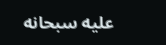عليه سبحانه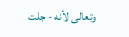وتعالى لأنه - جلت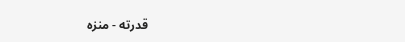قدرته - منزه